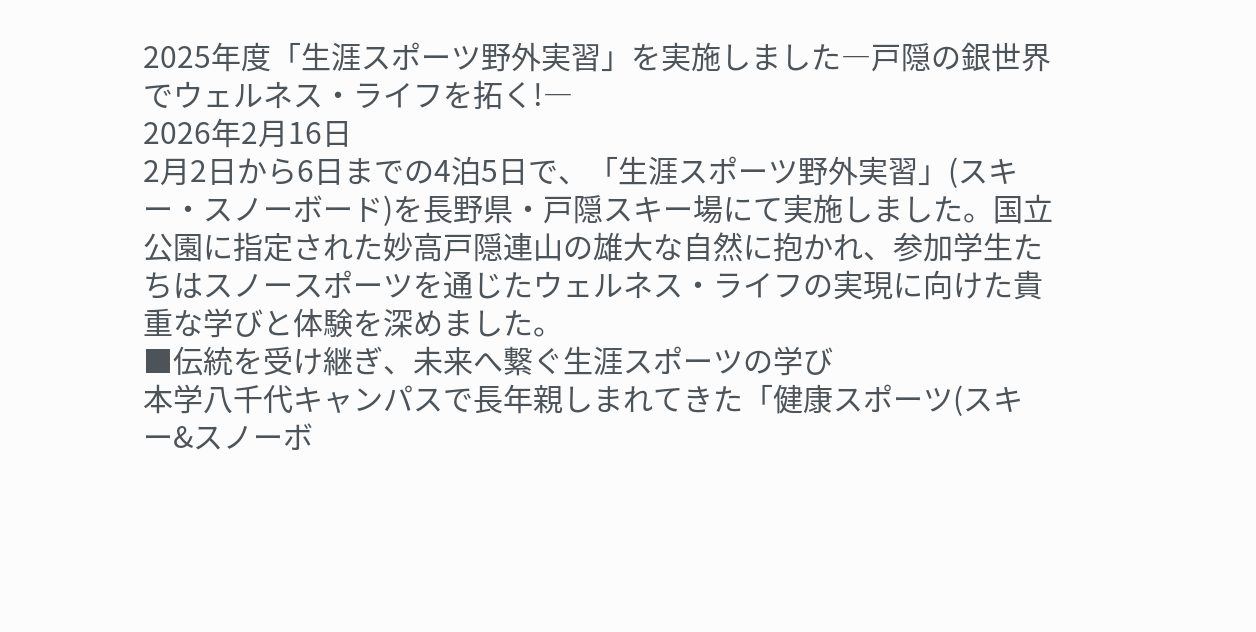2025年度「生涯スポーツ野外実習」を実施しました―戸隠の銀世界でウェルネス・ライフを拓く!―
2026年2月16日
2月2日から6日までの4泊5日で、「生涯スポーツ野外実習」(スキー・スノーボード)を長野県・戸隠スキー場にて実施しました。国立公園に指定された妙高戸隠連山の雄大な自然に抱かれ、参加学生たちはスノースポーツを通じたウェルネス・ライフの実現に向けた貴重な学びと体験を深めました。
■伝統を受け継ぎ、未来へ繋ぐ生涯スポーツの学び
本学八千代キャンパスで長年親しまれてきた「健康スポーツ(スキー&スノーボ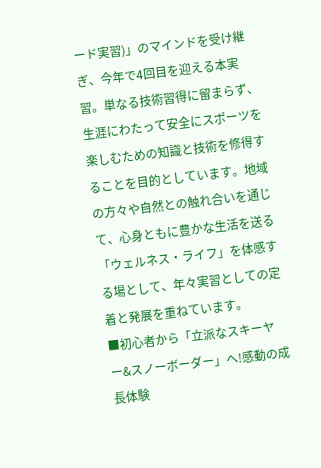ード実習)」のマインドを受け継ぎ、今年で4回目を迎える本実習。単なる技術習得に留まらず、生涯にわたって安全にスポーツを楽しむための知識と技術を修得することを目的としています。地域の方々や自然との触れ合いを通じて、心身ともに豊かな生活を送る「ウェルネス・ライフ」を体感する場として、年々実習としての定着と発展を重ねています。
■初心者から「立派なスキーヤー&スノーボーダー」へ!感動の成長体験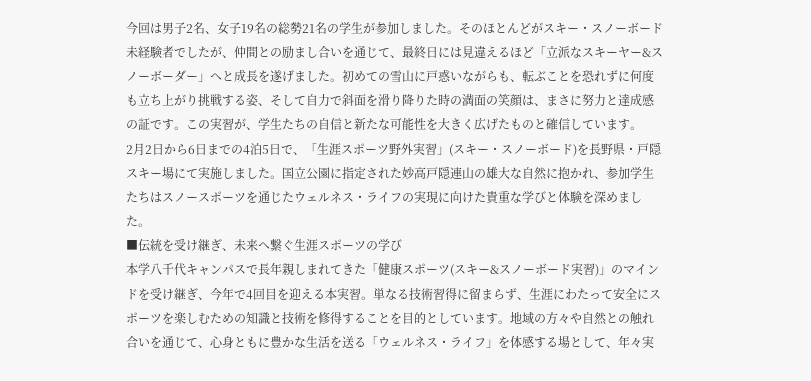今回は男子2名、女子19名の総勢21名の学生が参加しました。そのほとんどがスキー・スノーボード未経験者でしたが、仲間との励まし合いを通じて、最終日には見違えるほど「立派なスキーヤー&スノーボーダー」へと成長を遂げました。初めての雪山に戸惑いながらも、転ぶことを恐れずに何度も立ち上がり挑戦する姿、そして自力で斜面を滑り降りた時の満面の笑顔は、まさに努力と達成感の証です。この実習が、学生たちの自信と新たな可能性を大きく広げたものと確信しています。
2月2日から6日までの4泊5日で、「生涯スポーツ野外実習」(スキー・スノーボード)を長野県・戸隠スキー場にて実施しました。国立公園に指定された妙高戸隠連山の雄大な自然に抱かれ、参加学生たちはスノースポーツを通じたウェルネス・ライフの実現に向けた貴重な学びと体験を深めました。
■伝統を受け継ぎ、未来へ繋ぐ生涯スポーツの学び
本学八千代キャンパスで長年親しまれてきた「健康スポーツ(スキー&スノーボード実習)」のマインドを受け継ぎ、今年で4回目を迎える本実習。単なる技術習得に留まらず、生涯にわたって安全にスポーツを楽しむための知識と技術を修得することを目的としています。地域の方々や自然との触れ合いを通じて、心身ともに豊かな生活を送る「ウェルネス・ライフ」を体感する場として、年々実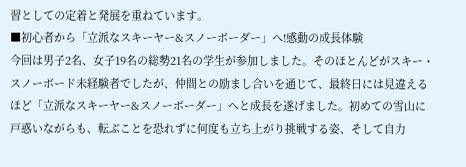習としての定着と発展を重ねています。
■初心者から「立派なスキーヤー&スノーボーダー」へ!感動の成長体験
今回は男子2名、女子19名の総勢21名の学生が参加しました。そのほとんどがスキー・スノーボード未経験者でしたが、仲間との励まし合いを通じて、最終日には見違えるほど「立派なスキーヤー&スノーボーダー」へと成長を遂げました。初めての雪山に戸惑いながらも、転ぶことを恐れずに何度も立ち上がり挑戦する姿、そして自力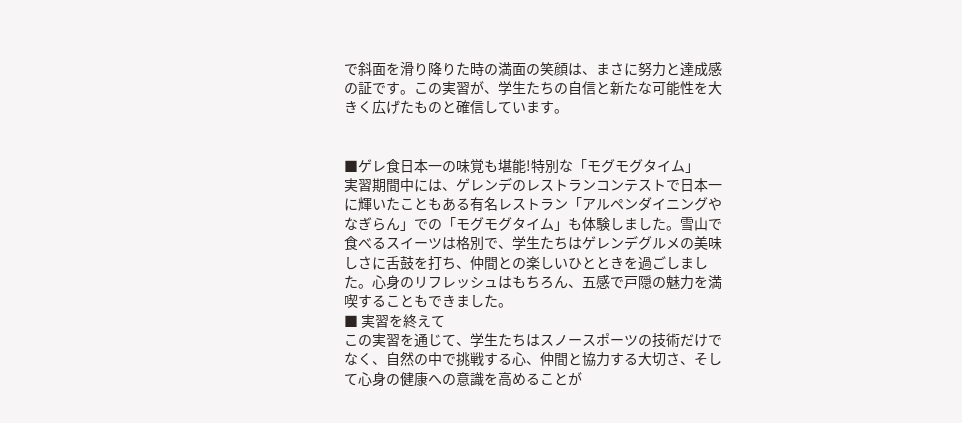で斜面を滑り降りた時の満面の笑顔は、まさに努力と達成感の証です。この実習が、学生たちの自信と新たな可能性を大きく広げたものと確信しています。


■ゲレ食日本一の味覚も堪能!特別な「モグモグタイム」
実習期間中には、ゲレンデのレストランコンテストで日本一に輝いたこともある有名レストラン「アルペンダイニングやなぎらん」での「モグモグタイム」も体験しました。雪山で食べるスイーツは格別で、学生たちはゲレンデグルメの美味しさに舌鼓を打ち、仲間との楽しいひとときを過ごしました。心身のリフレッシュはもちろん、五感で戸隠の魅力を満喫することもできました。
■ 実習を終えて
この実習を通じて、学生たちはスノースポーツの技術だけでなく、自然の中で挑戦する心、仲間と協力する大切さ、そして心身の健康への意識を高めることが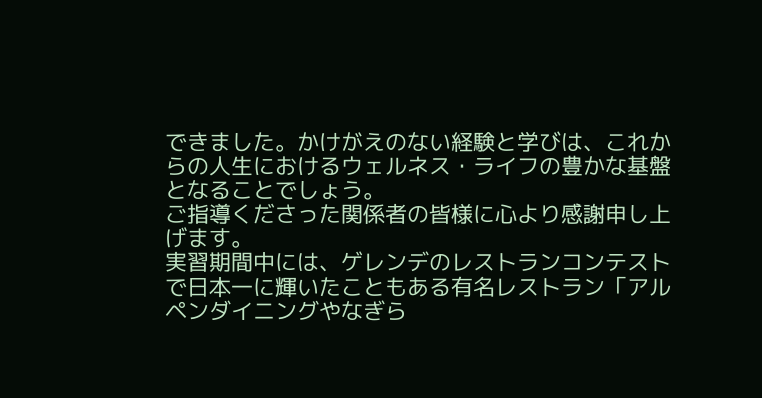できました。かけがえのない経験と学びは、これからの人生におけるウェルネス・ライフの豊かな基盤となることでしょう。
ご指導くださった関係者の皆様に心より感謝申し上げます。
実習期間中には、ゲレンデのレストランコンテストで日本一に輝いたこともある有名レストラン「アルペンダイニングやなぎら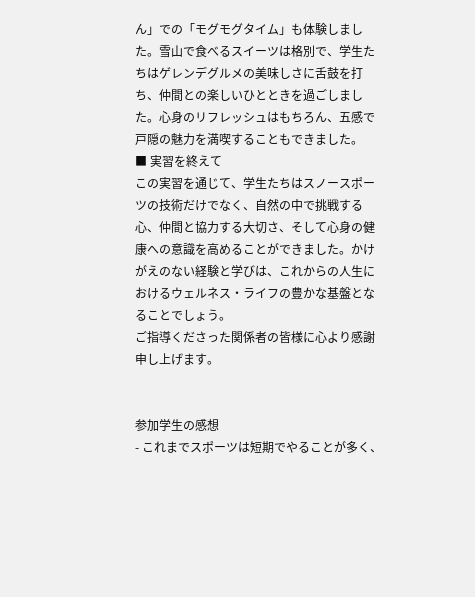ん」での「モグモグタイム」も体験しました。雪山で食べるスイーツは格別で、学生たちはゲレンデグルメの美味しさに舌鼓を打ち、仲間との楽しいひとときを過ごしました。心身のリフレッシュはもちろん、五感で戸隠の魅力を満喫することもできました。
■ 実習を終えて
この実習を通じて、学生たちはスノースポーツの技術だけでなく、自然の中で挑戦する心、仲間と協力する大切さ、そして心身の健康への意識を高めることができました。かけがえのない経験と学びは、これからの人生におけるウェルネス・ライフの豊かな基盤となることでしょう。
ご指導くださった関係者の皆様に心より感謝申し上げます。


参加学生の感想
- これまでスポーツは短期でやることが多く、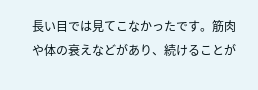長い目では見てこなかったです。筋肉や体の衰えなどがあり、続けることが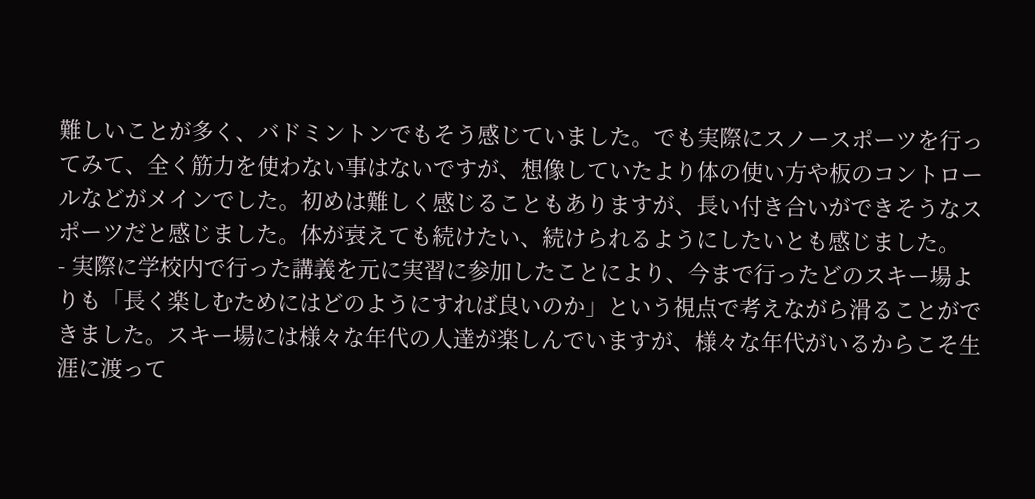難しいことが多く、バドミントンでもそう感じていました。でも実際にスノースポーツを行ってみて、全く筋力を使わない事はないですが、想像していたより体の使い方や板のコントロールなどがメインでした。初めは難しく感じることもありますが、長い付き合いができそうなスポーツだと感じました。体が衰えても続けたい、続けられるようにしたいとも感じました。
- 実際に学校内で行った講義を元に実習に参加したことにより、今まで行ったどのスキー場よりも「長く楽しむためにはどのようにすれば良いのか」という視点で考えながら滑ることができました。スキー場には様々な年代の人達が楽しんでいますが、様々な年代がいるからこそ生涯に渡って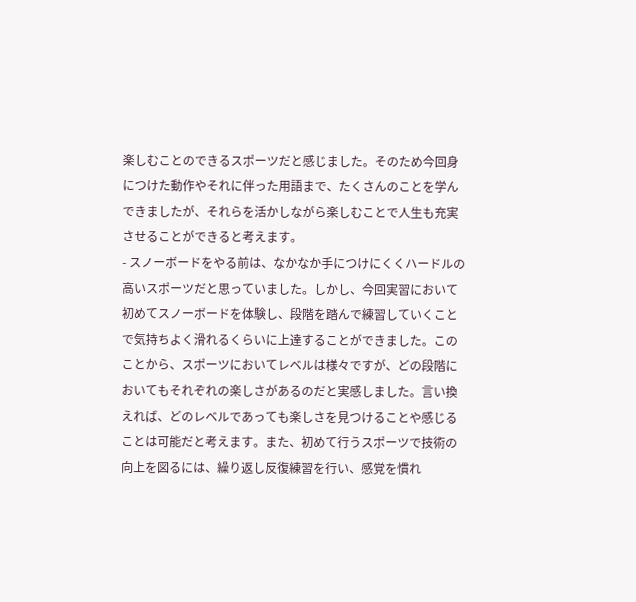楽しむことのできるスポーツだと感じました。そのため今回身につけた動作やそれに伴った用語まで、たくさんのことを学んできましたが、それらを活かしながら楽しむことで人生も充実させることができると考えます。
- スノーボードをやる前は、なかなか手につけにくくハードルの高いスポーツだと思っていました。しかし、今回実習において初めてスノーボードを体験し、段階を踏んで練習していくことで気持ちよく滑れるくらいに上達することができました。このことから、スポーツにおいてレベルは様々ですが、どの段階においてもそれぞれの楽しさがあるのだと実感しました。言い換えれば、どのレベルであっても楽しさを見つけることや感じることは可能だと考えます。また、初めて行うスポーツで技術の向上を図るには、繰り返し反復練習を行い、感覚を慣れ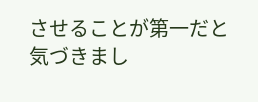させることが第一だと気づきまし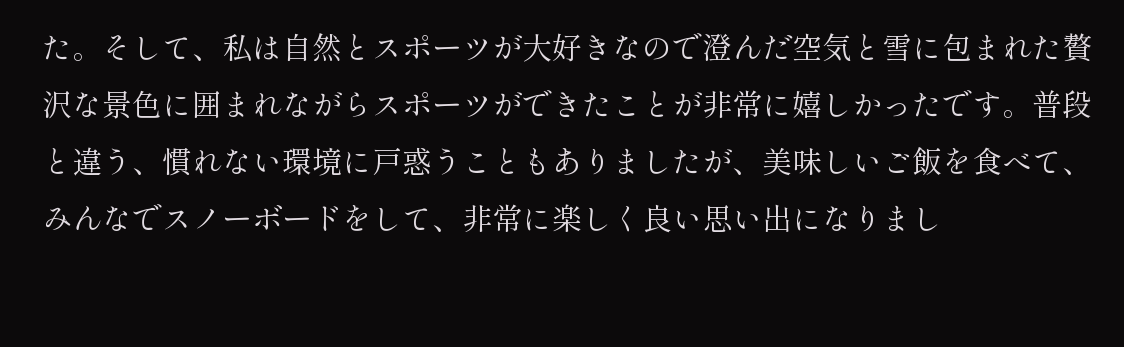た。そして、私は自然とスポーツが大好きなので澄んだ空気と雪に包まれた贅沢な景色に囲まれながらスポーツができたことが非常に嬉しかったです。普段と違う、慣れない環境に戸惑うこともありましたが、美味しいご飯を食べて、みんなでスノーボードをして、非常に楽しく良い思い出になりまし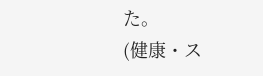た。
(健康・ス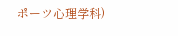ポーツ心理学科)